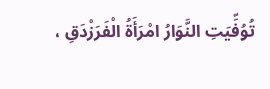تُوُفِّيَتِ النَّوَارُ امْرَأَةُ الْفَرَزْدَقِ ،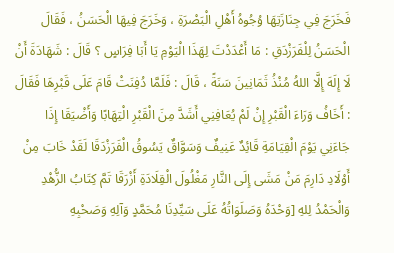فَخَرَجَ فِي جِنَازَتِهَا وُجُوهُ أَهْلِ الْبَصْرَةِ ، وَخَرَجَ فِيهَا الْحَسَنُ ، فَقَالَ الْحَسَنُ لِلْفَرَزْدَقِ : مَا أَعْدَدْتَ لِهَذَا الْيَوْمِ يَا أَبَا فِرَاسٍ ؟ قَالَ : شَهَادَةَ أَنْ لَا إِلَهَ إِلَّا اللهُ مُنْذُ ثَمَانِينَ سَنَةً ، قَالَ : فَلَمَّا دُفِنَتْ قَامَ عَلَى قَبْرِهَا فَقَالَ : أَخَافُ وَرَاءَ الْقَبْرِ إِنْ لَمْ يُعَافِنِي أَشَدَّ مِنَ الْقَبْرِ الْتِهَابًا وَأَضْيَقَا إِذَا جَاءَنِي يَوْمَ الْقِيَامَةِ قَائِدٌ عَنِيفٌ وَسَوَّاقٌ يَسُوقُ الْفَرَزْدَقَا لَقَدْ خَابَ مِنْ أَوْلَادِ دَارِمَ مَنْ مَشَى إِلَى النَّارِ مَغْلُولَ الْقِلَادَةِ أَزْرَقَا تَمَّ كِتَابُ الزُّهْدِ وَالْحَمْدُ لِلهِ [وَحْدَهُ وَصَلَوَاتُهُ عَلَى سَيِّدِنَا مُحَمَّدٍ وَآلِهِ وَصَحْبِهِ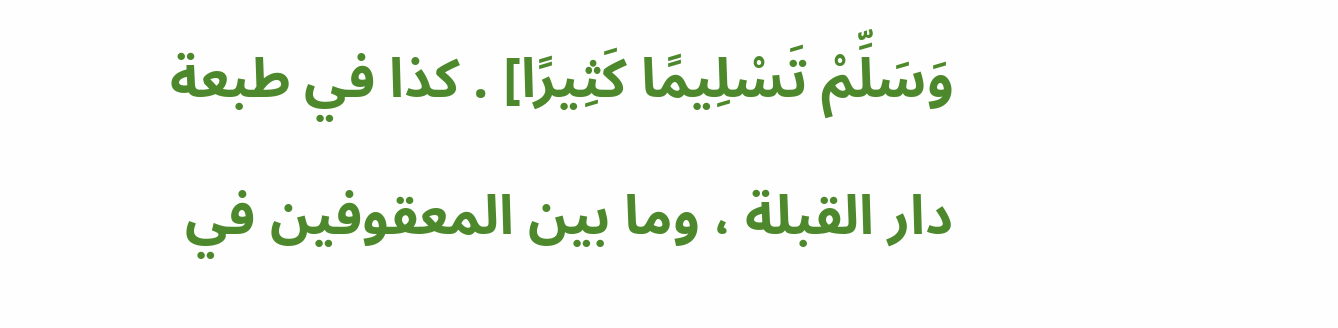وَسَلِّمْ تَسْلِيمًا كَثِيرًا] . كذا في طبعة دار القبلة ، وما بين المعقوفين في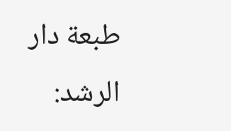طبعة دار الرشد: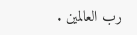رب العالمين .